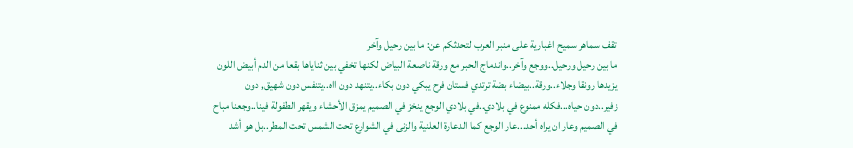تقف سماهر سميح اغبارية على منبر العرب لتحدثكم عن: ما بين رحيل وآخر
ما بين رحيل ورحيل..ووجع وآخر..واندماج الحبر مع ورقة ناصعة البياض لكنها تخفي بين ثناياها بقعا من الدم أبيض اللون يزيدها رونقا وجلاء..ورقة..بيضاء بضة ترتدي فستان فرح يبكي دون بكاء..يتنهد دون ااه..يتنفس دون شهيق, دون زفير..دون حياه...فكله ممنوع في بلادي..في بلادي الوجع ينخز في الصميم يمزق الأحشاء ويقهر الطفولة فينا..وجعنا مباح في الصميم وعار ان يراه أحد...عار الوجع كما الدعارة العلنية والزنى في الشوارع تحت الشمس تحت المطر..بل هو أشد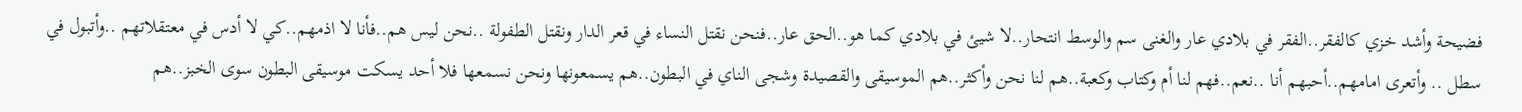فضيحة وأشد خزي كالفقر..الفقر في بلادي عار والغنى سم والوسط انتحار..لا شيئ في بلادي كما هو..الحق عار..فنحن نقتل النساء في قعر الدار ونقتل الطفولة ..نحن ليس هم..فأنا لا اذمهم..كي لا أدس في معتقلاتهم ..وأتبول في سطل .. وأتعرى امامهم..أحبهم أنا ..نعم..فهم لنا أم وكتاب وكعبة..هم لنا نحن وأكثر..هم الموسيقى والقصيدة وشجى الناي في البطون..هم يسمعونها ونحن نسمعها فلا أحد يسكت موسيقى البطون سوى الخبز..هم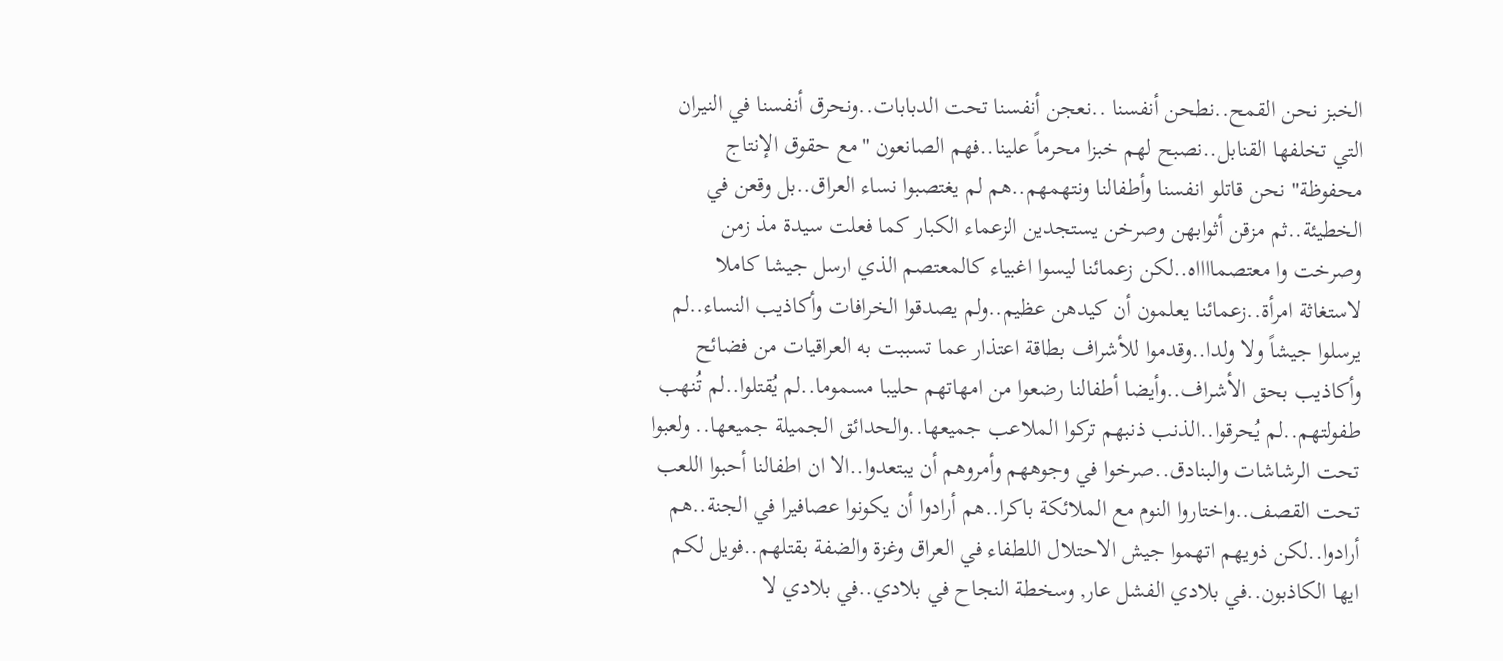الخبز نحن القمح..نطحن أنفسنا ..نعجن أنفسنا تحت الدبابات..ونحرق أنفسنا في النيران التي تخلفها القنابل..نصبح لهم خبزا محرماً علينا..فهم الصانعون "مع حقوق الإنتاج محفوظة" نحن قاتلو انفسنا وأطفالنا ونتهمهم..هم لم يغتصبوا نساء العراق..بل وقعن في الخطيئة..ثم مزقن أثوابهن وصرخن يستجدين الزعماء الكبار كما فعلت سيدة مذ زمن وصرخت وا معتصمااااه..لكن زعمائنا ليسوا اغبياء كالمعتصم الذي ارسل جيشا كاملا لاستغاثة امرأة..زعمائنا يعلمون أن كيدهن عظيم..ولم يصدقوا الخرافات وأكاذيب النساء..لم يرسلوا جيشاً ولا ولدا..وقدموا للأشراف بطاقة اعتذار عما تسببت به العراقيات من فضائح وأكاذيب بحق الأشراف..وأيضا أطفالنا رضعوا من امهاتهم حليبا مسموما..لم يُقتلوا..لم تُنهب طفولتهم..لم يُحرقوا..الذنب ذنبهم تركوا الملاعب جميعها..والحدائق الجميلة جميعها.. ولعبوا تحت الرشاشات والبنادق..صرخوا في وجوههم وأمروهم أن يبتعدوا..الا ان اطفالنا أحبوا اللعب تحت القصف..واختاروا النوم مع الملائكة باكرا..هم أرادوا أن يكونوا عصافيرا في الجنة..هم أرادوا..لكن ذويهم اتهموا جيش الاحتلال اللطفاء في العراق وغزة والضفة بقتلهم..فويل لكم ايها الكاذبون..في بلادي الفشل عار, وسخطة النجاح في بلادي..في بلادي لا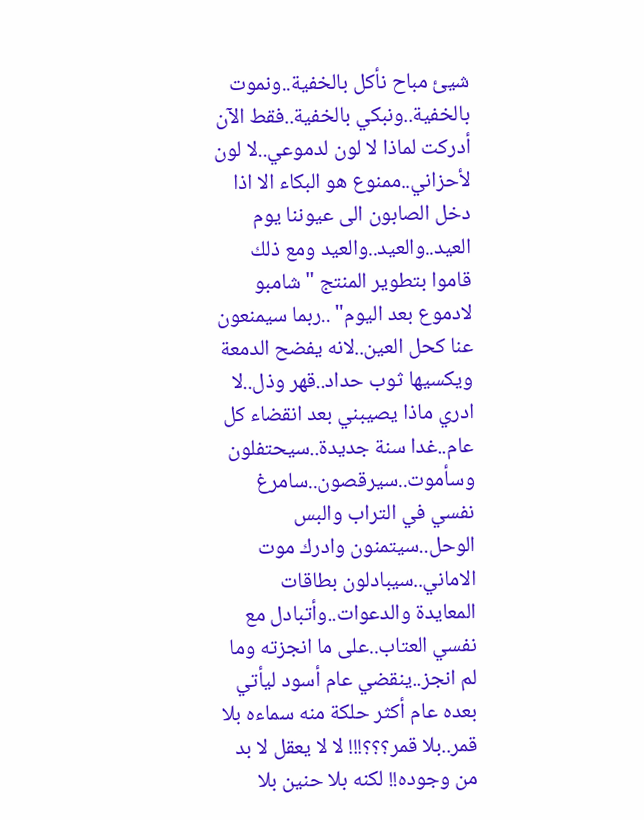شيئ مباح نأكل بالخفية..ونموت بالخفية..ونبكي بالخفية..فقط الآن أدركت لماذا لا لون لدموعي..لا لون لأحزاني..ممنوع هو البكاء الا اذا دخل الصابون الى عيوننا يوم العيد..والعيد..والعيد ومع ذلك قاموا بتطوير المنتج "شامبو لادموع بعد اليوم" ..ربما سيمنعون عنا كحل العين..لانه يفضح الدمعة ويكسيها ثوب حداد..قهر وذل..لا ادري ماذا يصيبني بعد انقضاء كل عام..غدا سنة جديدة..سيحتفلون وسأموت..سيرقصون..سامرغ نفسي في التراب والبس الوحل..سيتمنون وادرك موت الاماني..سيبادلون بطاقات المعايدة والدعوات..وأتبادل مع نفسي العتاب..على ما انجزته وما لم انجز..ينقضي عام أسود ليأتي بعده عام أكثر حلكة منه سماءه بلا قمر..بلا قمر؟؟؟!!! لا لا يعقل لا بد من وجوده!! لكنه بلا حنين بلا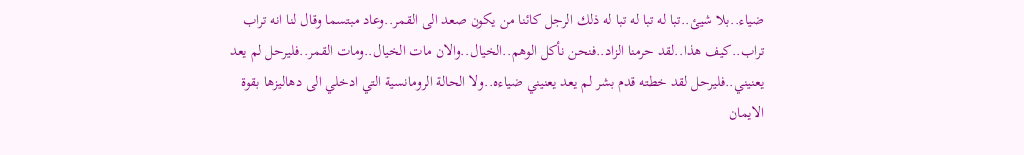ضياء..بلا شيئ..تبا له تبا له تبا له ذلك الرجل كائنا من يكون صعد الى القمر..وعاد مبتسما وقال لنا انه تراب تراب..كيف هذا..لقد حرمنا الزاد..فنحن نأكل الوهم..الخيال..والان مات الخيال..ومات القمر..فليرحل لم يعد يعنيني..فليرحل لقد خطته قدم بشر لم يعد يعنيني ضياءه..ولا الحالة الرومانسية التي ادخلي الى دهاليزها بقوة الايمان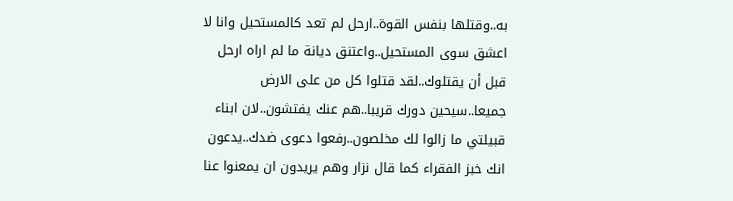به..وقتلها بنفس القوة..ارحل لم تعد كالمستحيل وانا لا اعشق سوى المستحيل..واعتنق ديانة ما لم اراه ارحل قبل أن يقتلوك..لقد قتلوا كل من على الارض جميعا..سيحين دورك قريبا..هم عنك يفتشون..لان ابناء قبيلتي ما زالوا لك مخلصون..رفعوا دعوى ضدك..يدعون انك خبز الفقراء كما قال نزار وهم يريدون ان يمعنوا عنا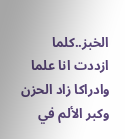الخبز..كلما ازددت انا علما وادراكا زاد الحزن وكبر الألم في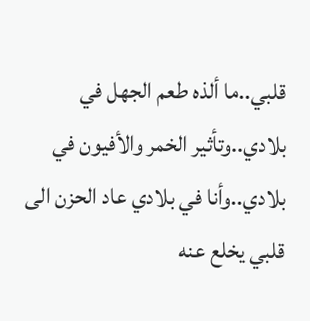قلبي..ما ألذه طعم الجهل في بلادي..وتأثير الخمر والأفيون في بلادي..وأنا في بلادي عاد الحزن الى قلبي يخلع عنه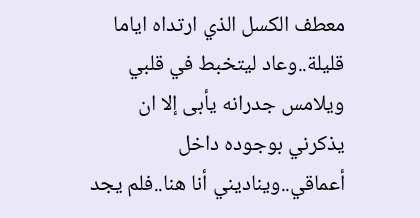معطف الكسل الذي ارتداه اياما قليلة..وعاد ليتخبط في قلبي ويلامس جدرانه يأبى إلا ان يذكرني بوجوده داخل أعماقي..ويناديني أنا هنا..فلم يجد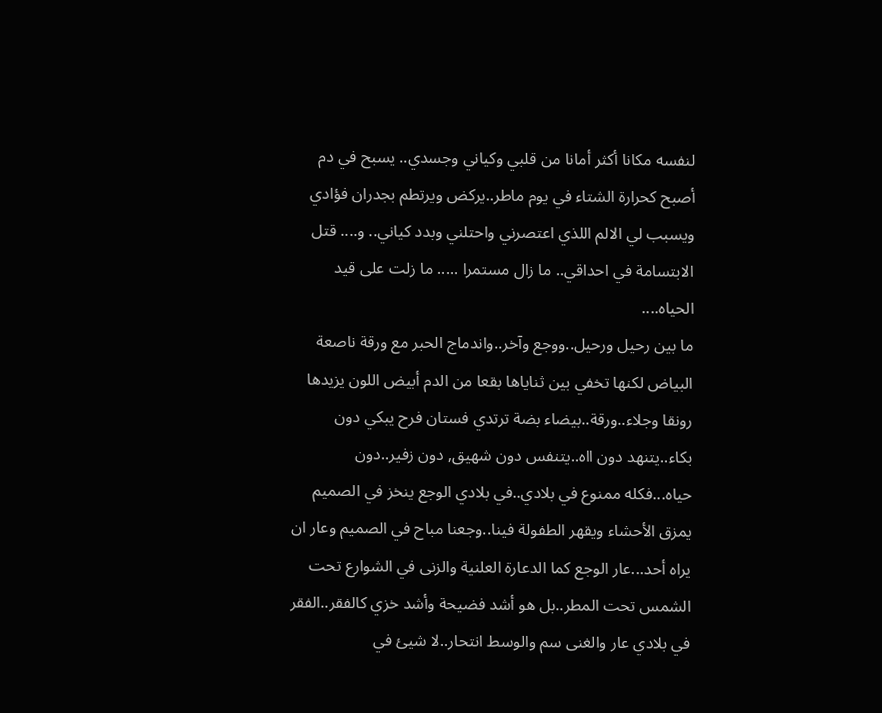لنفسه مكانا أكثر أمانا من قلبي وكياني وجسدي.. يسبح في دم أصبح كحرارة الشتاء في يوم ماطر..يركض ويرتطم بجدران فؤادي ويسبب لي الالم اللذي اعتصرني واحتلني وبدد كياني.. و.... قتل الابتسامة في احداقي.. ما زال مستمرا ..... ما زلت على قيد الحياه....
ما بين رحيل ورحيل..ووجع وآخر..واندماج الحبر مع ورقة ناصعة البياض لكنها تخفي بين ثناياها بقعا من الدم أبيض اللون يزيدها رونقا وجلاء..ورقة..بيضاء بضة ترتدي فستان فرح يبكي دون بكاء..يتنهد دون ااه..يتنفس دون شهيق, دون زفير..دون حياه...فكله ممنوع في بلادي..في بلادي الوجع ينخز في الصميم يمزق الأحشاء ويقهر الطفولة فينا..وجعنا مباح في الصميم وعار ان يراه أحد...عار الوجع كما الدعارة العلنية والزنى في الشوارع تحت الشمس تحت المطر..بل هو أشد فضيحة وأشد خزي كالفقر..الفقر في بلادي عار والغنى سم والوسط انتحار..لا شيئ في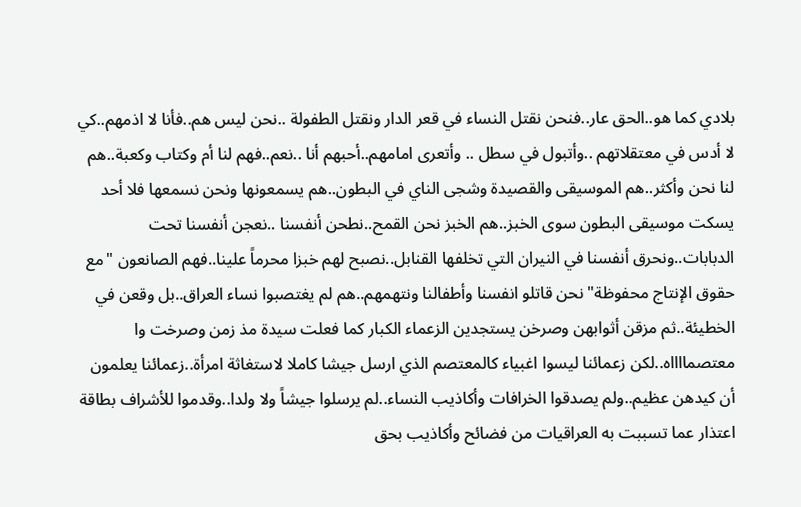بلادي كما هو..الحق عار..فنحن نقتل النساء في قعر الدار ونقتل الطفولة ..نحن ليس هم..فأنا لا اذمهم..كي لا أدس في معتقلاتهم ..وأتبول في سطل .. وأتعرى امامهم..أحبهم أنا ..نعم..فهم لنا أم وكتاب وكعبة..هم لنا نحن وأكثر..هم الموسيقى والقصيدة وشجى الناي في البطون..هم يسمعونها ونحن نسمعها فلا أحد يسكت موسيقى البطون سوى الخبز..هم الخبز نحن القمح..نطحن أنفسنا ..نعجن أنفسنا تحت الدبابات..ونحرق أنفسنا في النيران التي تخلفها القنابل..نصبح لهم خبزا محرماً علينا..فهم الصانعون "مع حقوق الإنتاج محفوظة" نحن قاتلو انفسنا وأطفالنا ونتهمهم..هم لم يغتصبوا نساء العراق..بل وقعن في الخطيئة..ثم مزقن أثوابهن وصرخن يستجدين الزعماء الكبار كما فعلت سيدة مذ زمن وصرخت وا معتصمااااه..لكن زعمائنا ليسوا اغبياء كالمعتصم الذي ارسل جيشا كاملا لاستغاثة امرأة..زعمائنا يعلمون أن كيدهن عظيم..ولم يصدقوا الخرافات وأكاذيب النساء..لم يرسلوا جيشاً ولا ولدا..وقدموا للأشراف بطاقة اعتذار عما تسببت به العراقيات من فضائح وأكاذيب بحق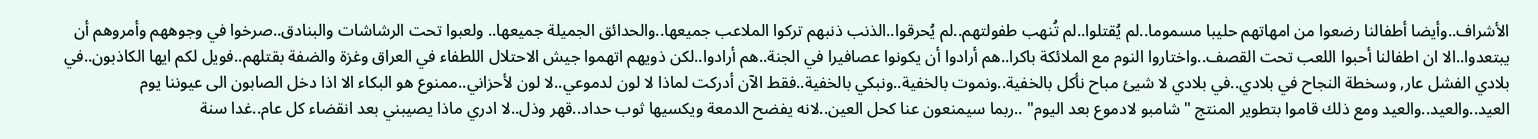الأشراف..وأيضا أطفالنا رضعوا من امهاتهم حليبا مسموما..لم يُقتلوا..لم تُنهب طفولتهم..لم يُحرقوا..الذنب ذنبهم تركوا الملاعب جميعها..والحدائق الجميلة جميعها.. ولعبوا تحت الرشاشات والبنادق..صرخوا في وجوههم وأمروهم أن يبتعدوا..الا ان اطفالنا أحبوا اللعب تحت القصف..واختاروا النوم مع الملائكة باكرا..هم أرادوا أن يكونوا عصافيرا في الجنة..هم أرادوا..لكن ذويهم اتهموا جيش الاحتلال اللطفاء في العراق وغزة والضفة بقتلهم..فويل لكم ايها الكاذبون..في بلادي الفشل عار, وسخطة النجاح في بلادي..في بلادي لا شيئ مباح نأكل بالخفية..ونموت بالخفية..ونبكي بالخفية..فقط الآن أدركت لماذا لا لون لدموعي..لا لون لأحزاني..ممنوع هو البكاء الا اذا دخل الصابون الى عيوننا يوم العيد..والعيد..والعيد ومع ذلك قاموا بتطوير المنتج "شامبو لادموع بعد اليوم" ..ربما سيمنعون عنا كحل العين..لانه يفضح الدمعة ويكسيها ثوب حداد..قهر وذل..لا ادري ماذا يصيبني بعد انقضاء كل عام..غدا سنة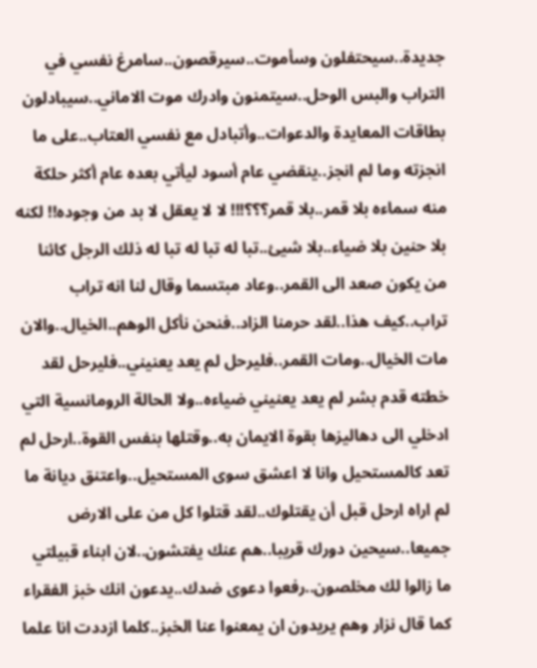جديدة..سيحتفلون وسأموت..سيرقصون..سامرغ نفسي في التراب والبس الوحل..سيتمنون وادرك موت الاماني..سيبادلون بطاقات المعايدة والدعوات..وأتبادل مع نفسي العتاب..على ما انجزته وما لم انجز..ينقضي عام أسود ليأتي بعده عام أكثر حلكة منه سماءه بلا قمر..بلا قمر؟؟؟!!! لا لا يعقل لا بد من وجوده!! لكنه بلا حنين بلا ضياء..بلا شيئ..تبا له تبا له تبا له ذلك الرجل كائنا من يكون صعد الى القمر..وعاد مبتسما وقال لنا انه تراب تراب..كيف هذا..لقد حرمنا الزاد..فنحن نأكل الوهم..الخيال..والان مات الخيال..ومات القمر..فليرحل لم يعد يعنيني..فليرحل لقد خطته قدم بشر لم يعد يعنيني ضياءه..ولا الحالة الرومانسية التي ادخلي الى دهاليزها بقوة الايمان به..وقتلها بنفس القوة..ارحل لم تعد كالمستحيل وانا لا اعشق سوى المستحيل..واعتنق ديانة ما لم اراه ارحل قبل أن يقتلوك..لقد قتلوا كل من على الارض جميعا..سيحين دورك قريبا..هم عنك يفتشون..لان ابناء قبيلتي ما زالوا لك مخلصون..رفعوا دعوى ضدك..يدعون انك خبز الفقراء كما قال نزار وهم يريدون ان يمعنوا عنا الخبز..كلما ازددت انا علما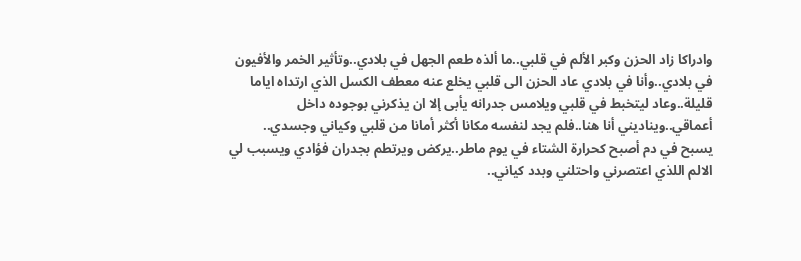وادراكا زاد الحزن وكبر الألم في قلبي..ما ألذه طعم الجهل في بلادي..وتأثير الخمر والأفيون في بلادي..وأنا في بلادي عاد الحزن الى قلبي يخلع عنه معطف الكسل الذي ارتداه اياما قليلة..وعاد ليتخبط في قلبي ويلامس جدرانه يأبى إلا ان يذكرني بوجوده داخل أعماقي..ويناديني أنا هنا..فلم يجد لنفسه مكانا أكثر أمانا من قلبي وكياني وجسدي.. يسبح في دم أصبح كحرارة الشتاء في يوم ماطر..يركض ويرتطم بجدران فؤادي ويسبب لي الالم اللذي اعتصرني واحتلني وبدد كياني..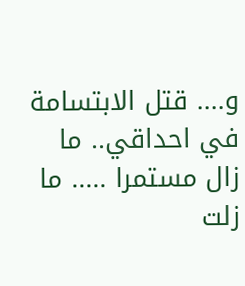و.... قتل الابتسامة في احداقي.. ما زال مستمرا ..... ما زلت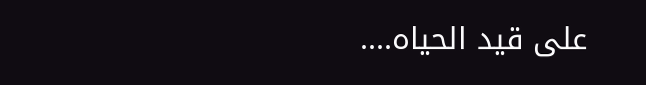على قيد الحياه....